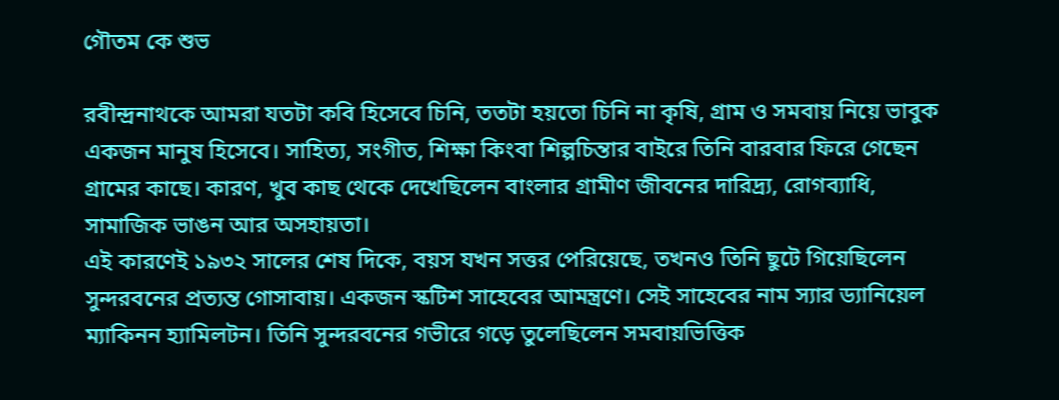গৌতম কে শুভ

রবীন্দ্রনাথকে আমরা যতটা কবি হিসেবে চিনি, ততটা হয়তো চিনি না কৃষি, গ্রাম ও সমবায় নিয়ে ভাবুক একজন মানুষ হিসেবে। সাহিত্য, সংগীত, শিক্ষা কিংবা শিল্পচিন্তার বাইরে তিনি বারবার ফিরে গেছেন গ্রামের কাছে। কারণ, খুব কাছ থেকে দেখেছিলেন বাংলার গ্রামীণ জীবনের দারিদ্র্য, রোগব্যাধি, সামাজিক ভাঙন আর অসহায়তা।
এই কারণেই ১৯৩২ সালের শেষ দিকে, বয়স যখন সত্তর পেরিয়েছে, তখনও তিনি ছুটে গিয়েছিলেন সুন্দরবনের প্রত্যন্ত গোসাবায়। একজন স্কটিশ সাহেবের আমন্ত্রণে। সেই সাহেবের নাম স্যার ড্যানিয়েল ম্যাকিনন হ্যামিলটন। তিনি সুন্দরবনের গভীরে গড়ে তুলেছিলেন সমবায়ভিত্তিক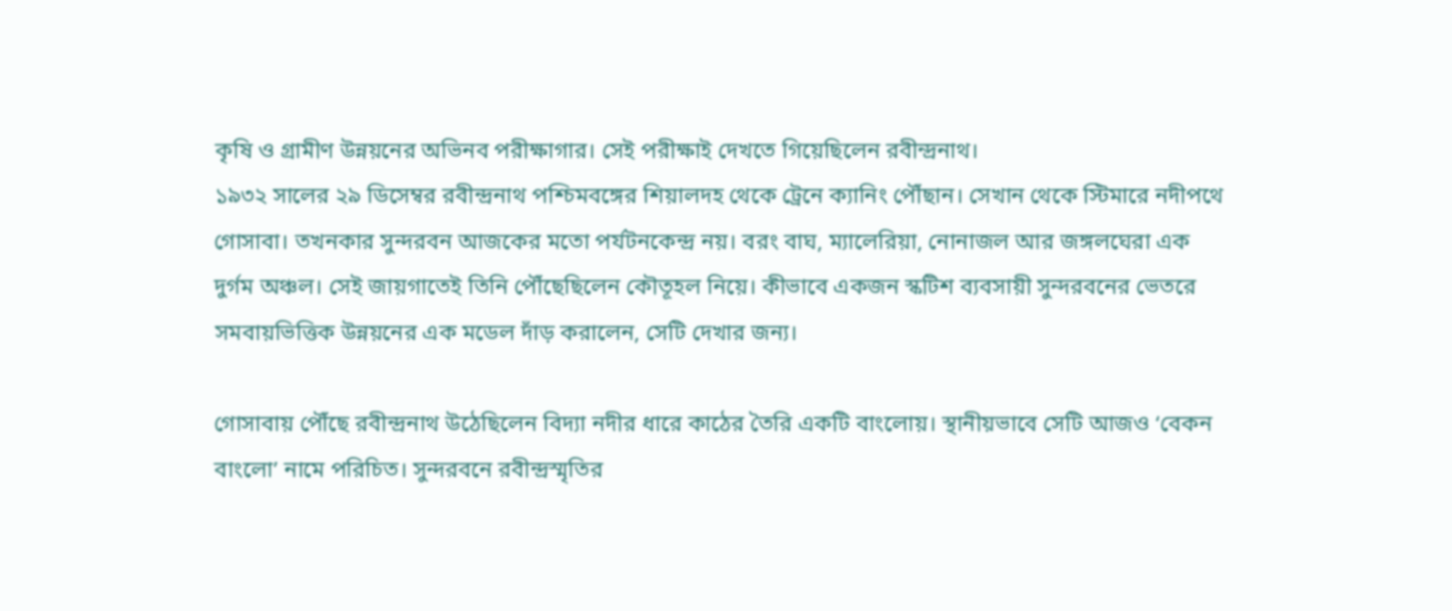কৃষি ও গ্রামীণ উন্নয়নের অভিনব পরীক্ষাগার। সেই পরীক্ষাই দেখতে গিয়েছিলেন রবীন্দ্রনাথ।
১৯৩২ সালের ২৯ ডিসেম্বর রবীন্দ্রনাথ পশ্চিমবঙ্গের শিয়ালদহ থেকে ট্রেনে ক্যানিং পৌঁছান। সেখান থেকে স্টিমারে নদীপথে গোসাবা। তখনকার সুন্দরবন আজকের মতো পর্যটনকেন্দ্র নয়। বরং বাঘ, ম্যালেরিয়া, নোনাজল আর জঙ্গলঘেরা এক দুর্গম অঞ্চল। সেই জায়গাতেই তিনি পৌঁছেছিলেন কৌতূহল নিয়ে। কীভাবে একজন স্কটিশ ব্যবসায়ী সুন্দরবনের ভেতরে সমবায়ভিত্তিক উন্নয়নের এক মডেল দাঁড় করালেন, সেটি দেখার জন্য।

গোসাবায় পৌঁছে রবীন্দ্রনাথ উঠেছিলেন বিদ্যা নদীর ধারে কাঠের তৈরি একটি বাংলোয়। স্থানীয়ভাবে সেটি আজও ‘বেকন বাংলো’ নামে পরিচিত। সুন্দরবনে রবীন্দ্রস্মৃতির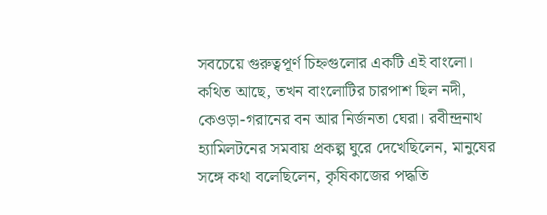সবচেয়ে গুরুত্বপূর্ণ চিহ্নগুলোর একটি এই বাংলো। কথিত আছে, তখন বাংলোটির চারপাশ ছিল নদী, কেওড়া-গরানের বন আর নির্জনতা ঘেরা। রবীন্দ্রনাথ হ্যামিলটনের সমবায় প্রকল্প ঘুরে দেখেছিলেন, মানুষের সঙ্গে কথা বলেছিলেন, কৃষিকাজের পদ্ধতি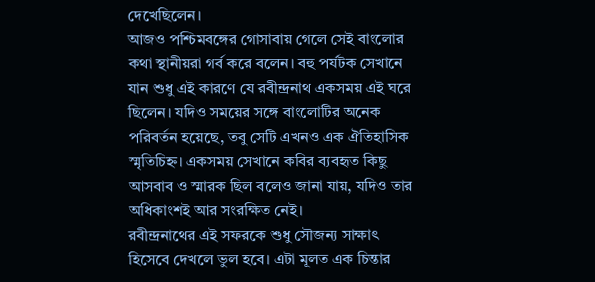দেখেছিলেন।
আজও পশ্চিমবঙ্গের গোসাবায় গেলে সেই বাংলোর কথা স্থানীয়রা গর্ব করে বলেন। বহু পর্যটক সেখানে যান শুধু এই কারণে যে রবীন্দ্রনাথ একসময় এই ঘরে ছিলেন। যদিও সময়ের সঙ্গে বাংলোটির অনেক পরিবর্তন হয়েছে, তবু সেটি এখনও এক ঐতিহাসিক স্মৃতিচিহ্ন। একসময় সেখানে কবির ব্যবহৃত কিছু আসবাব ও স্মারক ছিল বলেও জানা যায়, যদিও তার অধিকাংশই আর সংরক্ষিত নেই।
রবীন্দ্রনাথের এই সফরকে শুধু সৌজন্য সাক্ষাৎ হিসেবে দেখলে ভুল হবে। এটা মূলত এক চিন্তার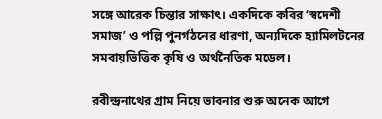সঙ্গে আরেক চিন্তার সাক্ষাৎ। একদিকে কবির ‘স্বদেশী সমাজ’ ও পল্লি পুনর্গঠনের ধারণা, অন্যদিকে হ্যামিলটনের সমবায়ভিত্তিক কৃষি ও অর্থনৈতিক মডেল।

রবীন্দ্রনাথের গ্রাম নিয়ে ভাবনার শুরু অনেক আগে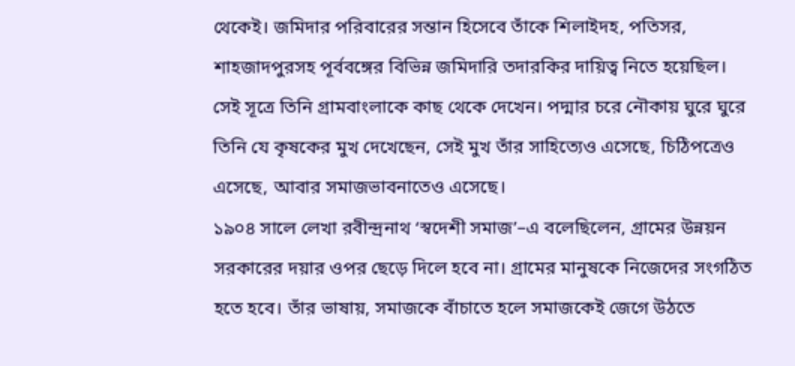থেকেই। জমিদার পরিবারের সন্তান হিসেবে তাঁকে শিলাইদহ, পতিসর, শাহজাদপুরসহ পূর্ববঙ্গের বিভিন্ন জমিদারি তদারকির দায়িত্ব নিতে হয়েছিল। সেই সূত্রে তিনি গ্রামবাংলাকে কাছ থেকে দেখেন। পদ্মার চরে নৌকায় ঘুরে ঘুরে তিনি যে কৃষকের মুখ দেখেছেন, সেই মুখ তাঁর সাহিত্যেও এসেছে, চিঠিপত্রেও এসেছে, আবার সমাজভাবনাতেও এসেছে।
১৯০৪ সালে লেখা রবীন্দ্রনাথ ‘স্বদেশী সমাজ’–এ বলেছিলেন, গ্রামের উন্নয়ন সরকারের দয়ার ওপর ছেড়ে দিলে হবে না। গ্রামের মানুষকে নিজেদের সংগঠিত হতে হবে। তাঁর ভাষায়, সমাজকে বাঁচাতে হলে সমাজকেই জেগে উঠতে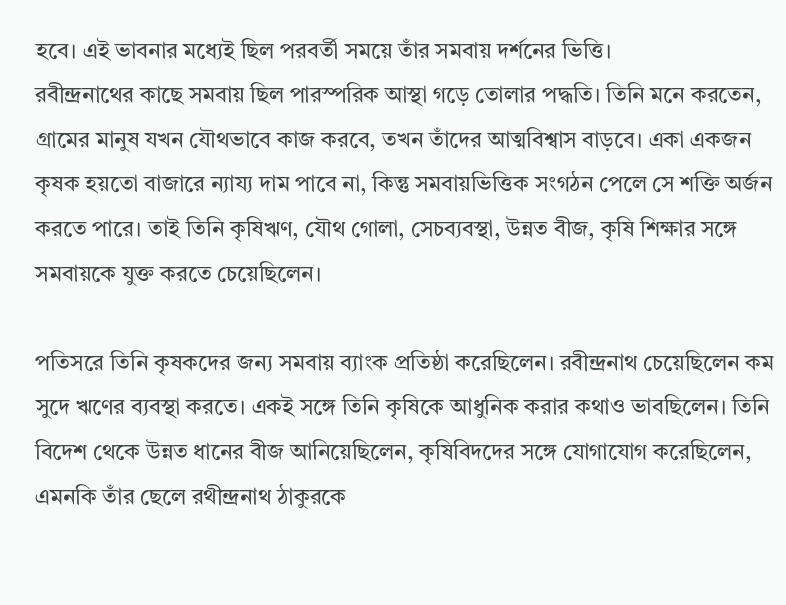হবে। এই ভাবনার মধ্যেই ছিল পরবর্তী সময়ে তাঁর সমবায় দর্শনের ভিত্তি।
রবীন্দ্রনাথের কাছে সমবায় ছিল পারস্পরিক আস্থা গড়ে তোলার পদ্ধতি। তিনি মনে করতেন, গ্রামের মানুষ যখন যৌথভাবে কাজ করবে, তখন তাঁদের আত্মবিশ্বাস বাড়বে। একা একজন কৃষক হয়তো বাজারে ন্যায্য দাম পাবে না, কিন্তু সমবায়ভিত্তিক সংগঠন পেলে সে শক্তি অর্জন করতে পারে। তাই তিনি কৃষিঋণ, যৌথ গোলা, সেচব্যবস্থা, উন্নত বীজ, কৃষি শিক্ষার সঙ্গে সমবায়কে যুক্ত করতে চেয়েছিলেন।

পতিসরে তিনি কৃষকদের জন্য সমবায় ব্যাংক প্রতিষ্ঠা করেছিলেন। রবীন্দ্রনাথ চেয়েছিলেন কম সুদে ঋণের ব্যবস্থা করতে। একই সঙ্গে তিনি কৃষিকে আধুনিক করার কথাও ভাবছিলেন। তিনি বিদেশ থেকে উন্নত ধানের বীজ আনিয়েছিলেন, কৃষিবিদদের সঙ্গে যোগাযোগ করেছিলেন, এমনকি তাঁর ছেলে রথীন্দ্রনাথ ঠাকুরকে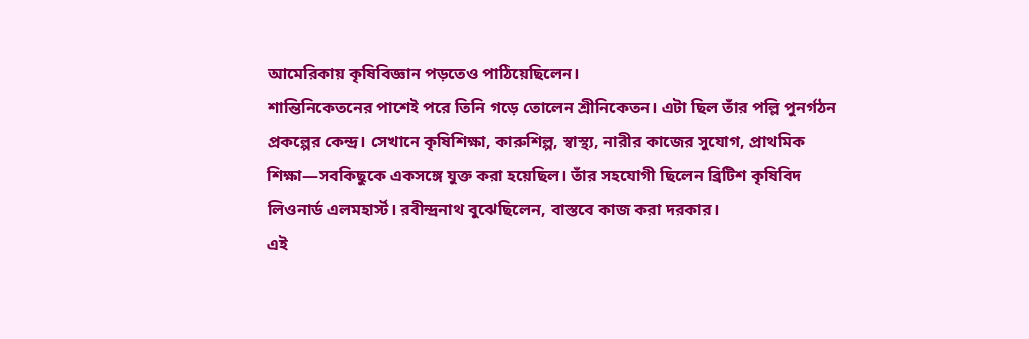আমেরিকায় কৃষিবিজ্ঞান পড়তেও পাঠিয়েছিলেন।
শান্তিনিকেতনের পাশেই পরে তিনি গড়ে তোলেন শ্রীনিকেতন। এটা ছিল তাঁর পল্লি পুনর্গঠন প্রকল্পের কেন্দ্র। সেখানে কৃষিশিক্ষা, কারুশিল্প, স্বাস্থ্য, নারীর কাজের সুযোগ, প্রাথমিক শিক্ষা—সবকিছুকে একসঙ্গে যুক্ত করা হয়েছিল। তাঁর সহযোগী ছিলেন ব্রিটিশ কৃষিবিদ লিওনার্ড এলমহার্স্ট। রবীন্দ্রনাথ বুঝেছিলেন, বাস্তবে কাজ করা দরকার।
এই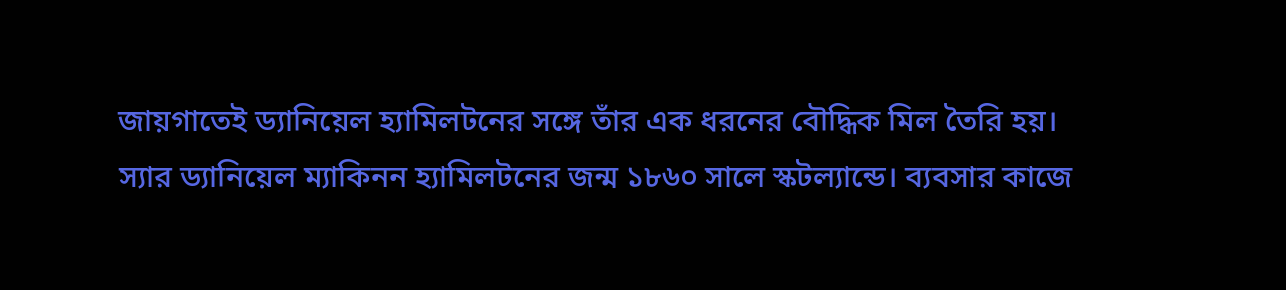জায়গাতেই ড্যানিয়েল হ্যামিলটনের সঙ্গে তাঁর এক ধরনের বৌদ্ধিক মিল তৈরি হয়।
স্যার ড্যানিয়েল ম্যাকিনন হ্যামিলটনের জন্ম ১৮৬০ সালে স্কটল্যান্ডে। ব্যবসার কাজে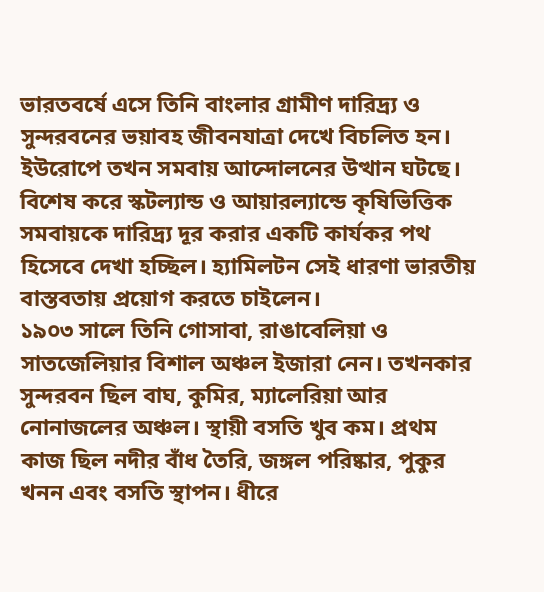ভারতবর্ষে এসে তিনি বাংলার গ্রামীণ দারিদ্র্য ও সুন্দরবনের ভয়াবহ জীবনযাত্রা দেখে বিচলিত হন। ইউরোপে তখন সমবায় আন্দোলনের উত্থান ঘটছে। বিশেষ করে স্কটল্যান্ড ও আয়ারল্যান্ডে কৃষিভিত্তিক সমবায়কে দারিদ্র্য দূর করার একটি কার্যকর পথ হিসেবে দেখা হচ্ছিল। হ্যামিলটন সেই ধারণা ভারতীয় বাস্তবতায় প্রয়োগ করতে চাইলেন।
১৯০৩ সালে তিনি গোসাবা, রাঙাবেলিয়া ও সাতজেলিয়ার বিশাল অঞ্চল ইজারা নেন। তখনকার সুন্দরবন ছিল বাঘ, কুমির, ম্যালেরিয়া আর নোনাজলের অঞ্চল। স্থায়ী বসতি খুব কম। প্রথম কাজ ছিল নদীর বাঁধ তৈরি, জঙ্গল পরিষ্কার, পুকুর খনন এবং বসতি স্থাপন। ধীরে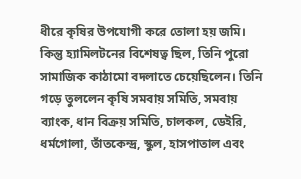ধীরে কৃষির উপযোগী করে তোলা হয় জমি।
কিন্তু হ্যামিলটনের বিশেষত্ব ছিল, তিনি পুরো সামাজিক কাঠামো বদলাতে চেয়েছিলেন। তিনি গড়ে তুললেন কৃষি সমবায় সমিতি, সমবায় ব্যাংক, ধান বিক্রয় সমিতি, চালকল, ডেইরি, ধর্মগোলা, তাঁতকেন্দ্র, স্কুল, হাসপাতাল এবং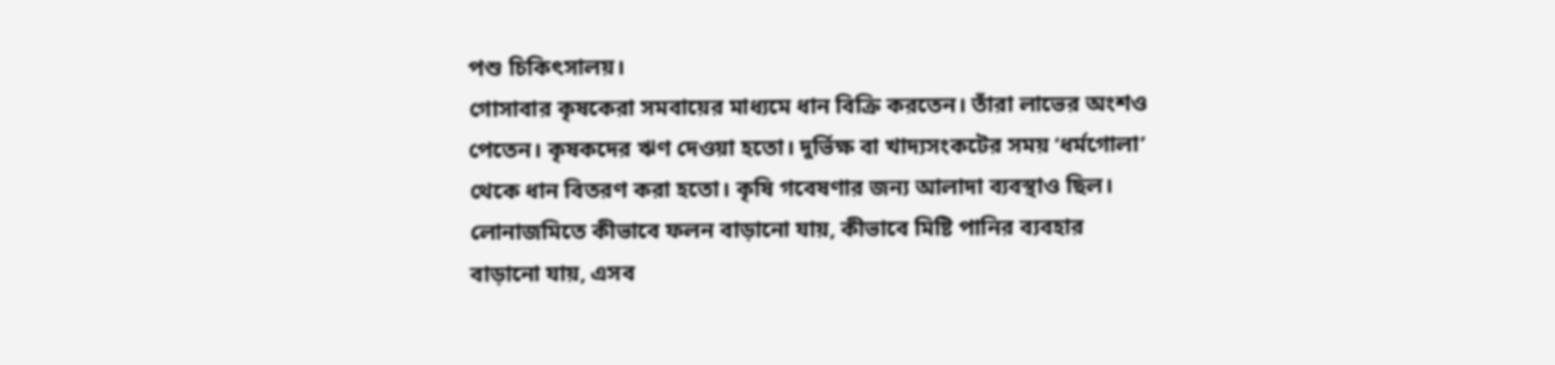পশু চিকিৎসালয়।
গোসাবার কৃষকেরা সমবায়ের মাধ্যমে ধান বিক্রি করতেন। তাঁরা লাভের অংশও পেতেন। কৃষকদের ঋণ দেওয়া হতো। দুর্ভিক্ষ বা খাদ্যসংকটের সময় ‘ধর্মগোলা’ থেকে ধান বিতরণ করা হতো। কৃষি গবেষণার জন্য আলাদা ব্যবস্থাও ছিল। লোনাজমিতে কীভাবে ফলন বাড়ানো যায়, কীভাবে মিষ্টি পানির ব্যবহার বাড়ানো যায়, এসব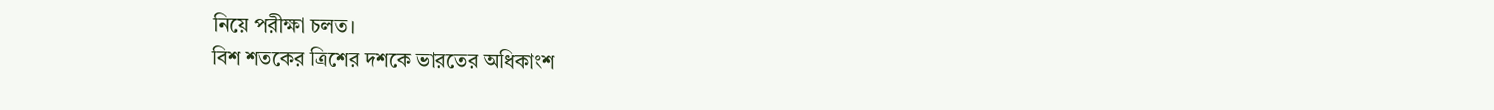নিয়ে পরীক্ষা চলত।
বিশ শতকের ত্রিশের দশকে ভারতের অধিকাংশ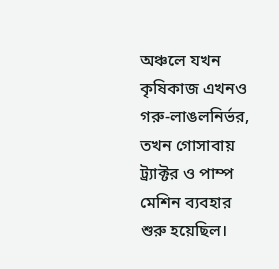অঞ্চলে যখন কৃষিকাজ এখনও গরু-লাঙলনির্ভর, তখন গোসাবায় ট্র্যাক্টর ও পাম্প মেশিন ব্যবহার শুরু হয়েছিল।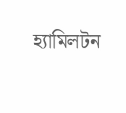হ্যামিলটন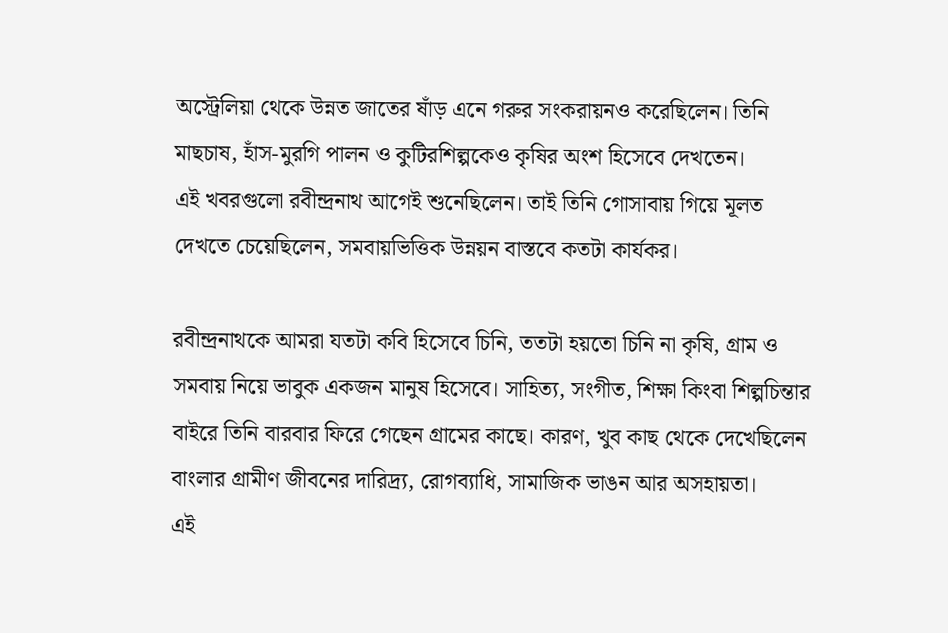অস্ট্রেলিয়া থেকে উন্নত জাতের ষাঁড় এনে গরুর সংকরায়নও করেছিলেন। তিনি মাছচাষ, হাঁস-মুরগি পালন ও কুটিরশিল্পকেও কৃষির অংশ হিসেবে দেখতেন।
এই খবরগুলো রবীন্দ্রনাথ আগেই শুনেছিলেন। তাই তিনি গোসাবায় গিয়ে মূলত দেখতে চেয়েছিলেন, সমবায়ভিত্তিক উন্নয়ন বাস্তবে কতটা কার্যকর।

রবীন্দ্রনাথকে আমরা যতটা কবি হিসেবে চিনি, ততটা হয়তো চিনি না কৃষি, গ্রাম ও সমবায় নিয়ে ভাবুক একজন মানুষ হিসেবে। সাহিত্য, সংগীত, শিক্ষা কিংবা শিল্পচিন্তার বাইরে তিনি বারবার ফিরে গেছেন গ্রামের কাছে। কারণ, খুব কাছ থেকে দেখেছিলেন বাংলার গ্রামীণ জীবনের দারিদ্র্য, রোগব্যাধি, সামাজিক ভাঙন আর অসহায়তা।
এই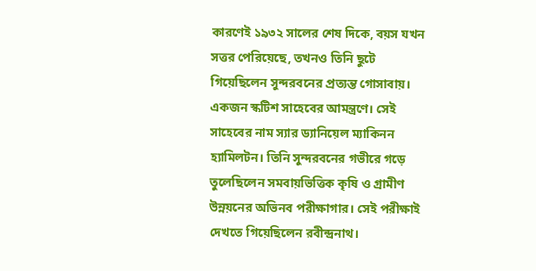কারণেই ১৯৩২ সালের শেষ দিকে, বয়স যখন সত্তর পেরিয়েছে, তখনও তিনি ছুটে গিয়েছিলেন সুন্দরবনের প্রত্যন্ত গোসাবায়। একজন স্কটিশ সাহেবের আমন্ত্রণে। সেই সাহেবের নাম স্যার ড্যানিয়েল ম্যাকিনন হ্যামিলটন। তিনি সুন্দরবনের গভীরে গড়ে তুলেছিলেন সমবায়ভিত্তিক কৃষি ও গ্রামীণ উন্নয়নের অভিনব পরীক্ষাগার। সেই পরীক্ষাই দেখতে গিয়েছিলেন রবীন্দ্রনাথ।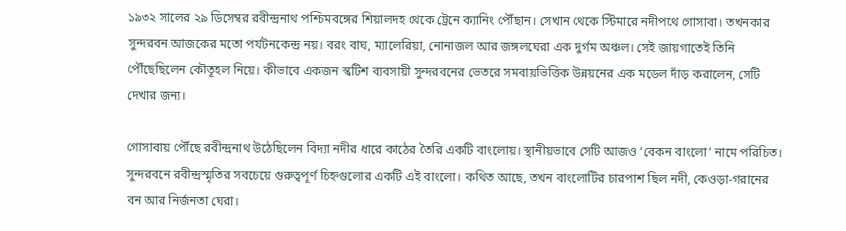১৯৩২ সালের ২৯ ডিসেম্বর রবীন্দ্রনাথ পশ্চিমবঙ্গের শিয়ালদহ থেকে ট্রেনে ক্যানিং পৌঁছান। সেখান থেকে স্টিমারে নদীপথে গোসাবা। তখনকার সুন্দরবন আজকের মতো পর্যটনকেন্দ্র নয়। বরং বাঘ, ম্যালেরিয়া, নোনাজল আর জঙ্গলঘেরা এক দুর্গম অঞ্চল। সেই জায়গাতেই তিনি পৌঁছেছিলেন কৌতূহল নিয়ে। কীভাবে একজন স্কটিশ ব্যবসায়ী সুন্দরবনের ভেতরে সমবায়ভিত্তিক উন্নয়নের এক মডেল দাঁড় করালেন, সেটি দেখার জন্য।

গোসাবায় পৌঁছে রবীন্দ্রনাথ উঠেছিলেন বিদ্যা নদীর ধারে কাঠের তৈরি একটি বাংলোয়। স্থানীয়ভাবে সেটি আজও ‘বেকন বাংলো’ নামে পরিচিত। সুন্দরবনে রবীন্দ্রস্মৃতির সবচেয়ে গুরুত্বপূর্ণ চিহ্নগুলোর একটি এই বাংলো। কথিত আছে, তখন বাংলোটির চারপাশ ছিল নদী, কেওড়া-গরানের বন আর নির্জনতা ঘেরা।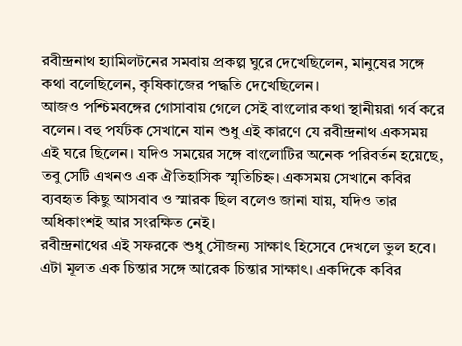রবীন্দ্রনাথ হ্যামিলটনের সমবায় প্রকল্প ঘুরে দেখেছিলেন, মানুষের সঙ্গে কথা বলেছিলেন, কৃষিকাজের পদ্ধতি দেখেছিলেন।
আজও পশ্চিমবঙ্গের গোসাবায় গেলে সেই বাংলোর কথা স্থানীয়রা গর্ব করে বলেন। বহু পর্যটক সেখানে যান শুধু এই কারণে যে রবীন্দ্রনাথ একসময় এই ঘরে ছিলেন। যদিও সময়ের সঙ্গে বাংলোটির অনেক পরিবর্তন হয়েছে, তবু সেটি এখনও এক ঐতিহাসিক স্মৃতিচিহ্ন। একসময় সেখানে কবির ব্যবহৃত কিছু আসবাব ও স্মারক ছিল বলেও জানা যায়, যদিও তার অধিকাংশই আর সংরক্ষিত নেই।
রবীন্দ্রনাথের এই সফরকে শুধু সৌজন্য সাক্ষাৎ হিসেবে দেখলে ভুল হবে। এটা মূলত এক চিন্তার সঙ্গে আরেক চিন্তার সাক্ষাৎ। একদিকে কবির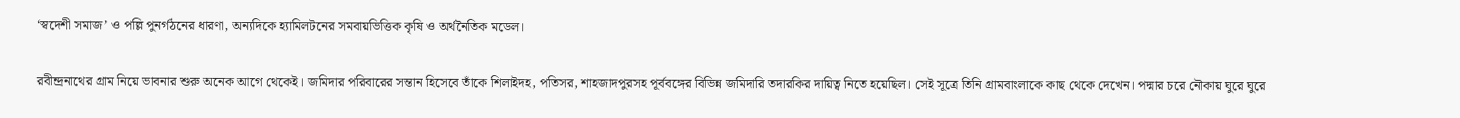‘স্বদেশী সমাজ’ ও পল্লি পুনর্গঠনের ধারণা, অন্যদিকে হ্যামিলটনের সমবায়ভিত্তিক কৃষি ও অর্থনৈতিক মডেল।

রবীন্দ্রনাথের গ্রাম নিয়ে ভাবনার শুরু অনেক আগে থেকেই। জমিদার পরিবারের সন্তান হিসেবে তাঁকে শিলাইদহ, পতিসর, শাহজাদপুরসহ পূর্ববঙ্গের বিভিন্ন জমিদারি তদারকির দায়িত্ব নিতে হয়েছিল। সেই সূত্রে তিনি গ্রামবাংলাকে কাছ থেকে দেখেন। পদ্মার চরে নৌকায় ঘুরে ঘুরে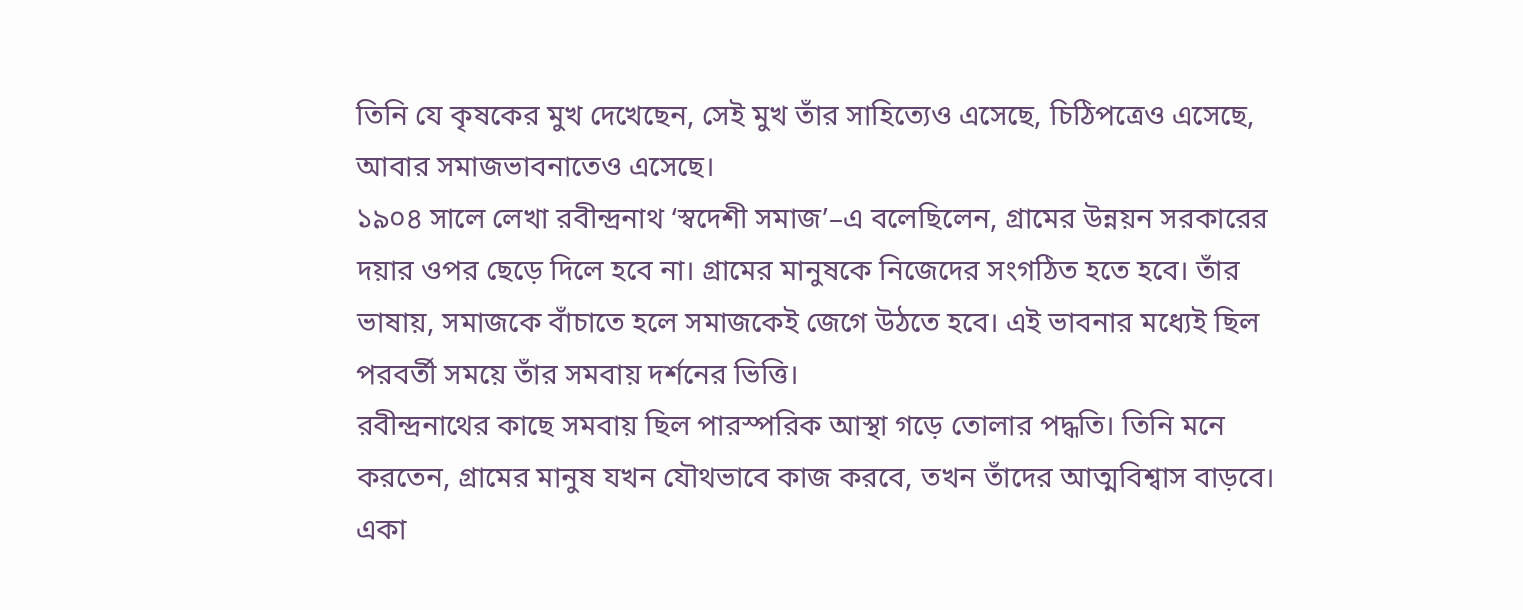তিনি যে কৃষকের মুখ দেখেছেন, সেই মুখ তাঁর সাহিত্যেও এসেছে, চিঠিপত্রেও এসেছে, আবার সমাজভাবনাতেও এসেছে।
১৯০৪ সালে লেখা রবীন্দ্রনাথ ‘স্বদেশী সমাজ’–এ বলেছিলেন, গ্রামের উন্নয়ন সরকারের দয়ার ওপর ছেড়ে দিলে হবে না। গ্রামের মানুষকে নিজেদের সংগঠিত হতে হবে। তাঁর ভাষায়, সমাজকে বাঁচাতে হলে সমাজকেই জেগে উঠতে হবে। এই ভাবনার মধ্যেই ছিল পরবর্তী সময়ে তাঁর সমবায় দর্শনের ভিত্তি।
রবীন্দ্রনাথের কাছে সমবায় ছিল পারস্পরিক আস্থা গড়ে তোলার পদ্ধতি। তিনি মনে করতেন, গ্রামের মানুষ যখন যৌথভাবে কাজ করবে, তখন তাঁদের আত্মবিশ্বাস বাড়বে। একা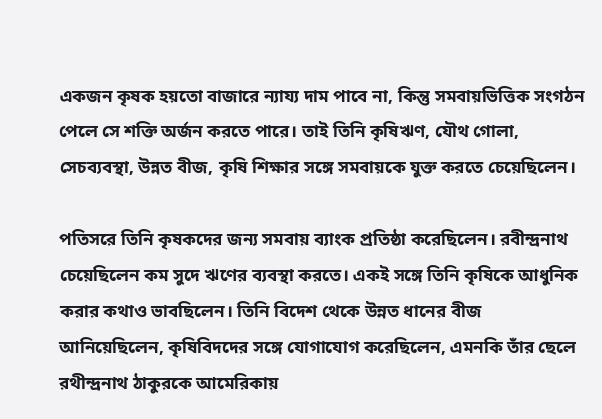একজন কৃষক হয়তো বাজারে ন্যায্য দাম পাবে না, কিন্তু সমবায়ভিত্তিক সংগঠন পেলে সে শক্তি অর্জন করতে পারে। তাই তিনি কৃষিঋণ, যৌথ গোলা, সেচব্যবস্থা, উন্নত বীজ, কৃষি শিক্ষার সঙ্গে সমবায়কে যুক্ত করতে চেয়েছিলেন।

পতিসরে তিনি কৃষকদের জন্য সমবায় ব্যাংক প্রতিষ্ঠা করেছিলেন। রবীন্দ্রনাথ চেয়েছিলেন কম সুদে ঋণের ব্যবস্থা করতে। একই সঙ্গে তিনি কৃষিকে আধুনিক করার কথাও ভাবছিলেন। তিনি বিদেশ থেকে উন্নত ধানের বীজ আনিয়েছিলেন, কৃষিবিদদের সঙ্গে যোগাযোগ করেছিলেন, এমনকি তাঁর ছেলে রথীন্দ্রনাথ ঠাকুরকে আমেরিকায়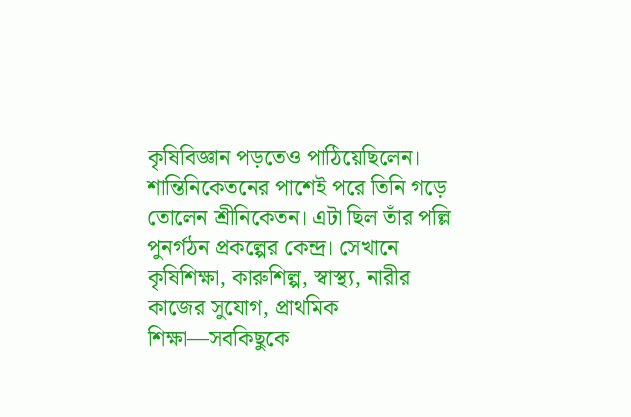কৃষিবিজ্ঞান পড়তেও পাঠিয়েছিলেন।
শান্তিনিকেতনের পাশেই পরে তিনি গড়ে তোলেন শ্রীনিকেতন। এটা ছিল তাঁর পল্লি পুনর্গঠন প্রকল্পের কেন্দ্র। সেখানে কৃষিশিক্ষা, কারুশিল্প, স্বাস্থ্য, নারীর কাজের সুযোগ, প্রাথমিক শিক্ষা—সবকিছুকে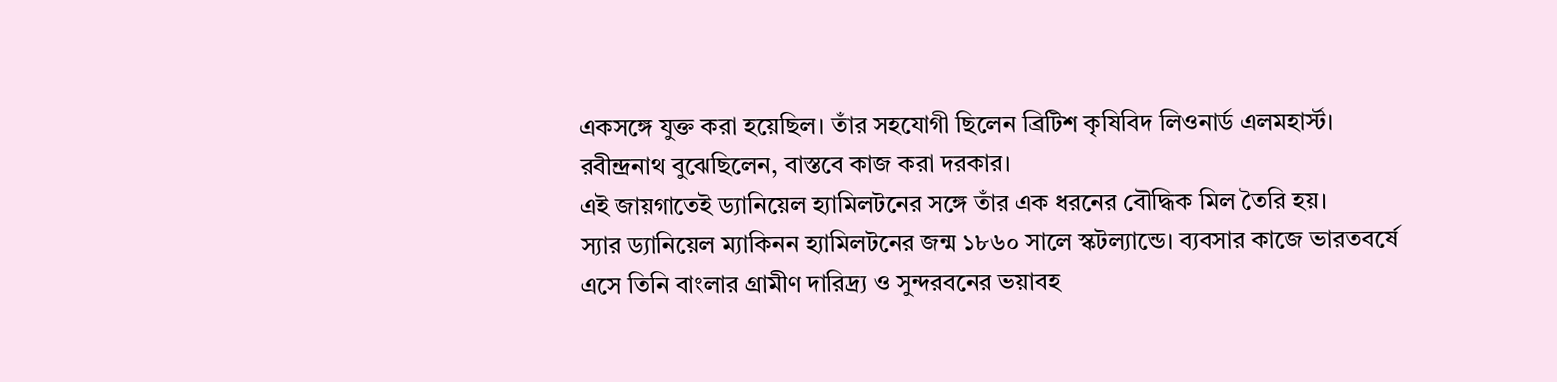একসঙ্গে যুক্ত করা হয়েছিল। তাঁর সহযোগী ছিলেন ব্রিটিশ কৃষিবিদ লিওনার্ড এলমহার্স্ট। রবীন্দ্রনাথ বুঝেছিলেন, বাস্তবে কাজ করা দরকার।
এই জায়গাতেই ড্যানিয়েল হ্যামিলটনের সঙ্গে তাঁর এক ধরনের বৌদ্ধিক মিল তৈরি হয়।
স্যার ড্যানিয়েল ম্যাকিনন হ্যামিলটনের জন্ম ১৮৬০ সালে স্কটল্যান্ডে। ব্যবসার কাজে ভারতবর্ষে এসে তিনি বাংলার গ্রামীণ দারিদ্র্য ও সুন্দরবনের ভয়াবহ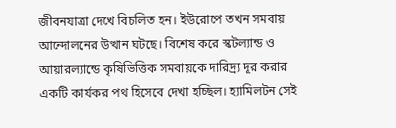জীবনযাত্রা দেখে বিচলিত হন। ইউরোপে তখন সমবায় আন্দোলনের উত্থান ঘটছে। বিশেষ করে স্কটল্যান্ড ও আয়ারল্যান্ডে কৃষিভিত্তিক সমবায়কে দারিদ্র্য দূর করার একটি কার্যকর পথ হিসেবে দেখা হচ্ছিল। হ্যামিলটন সেই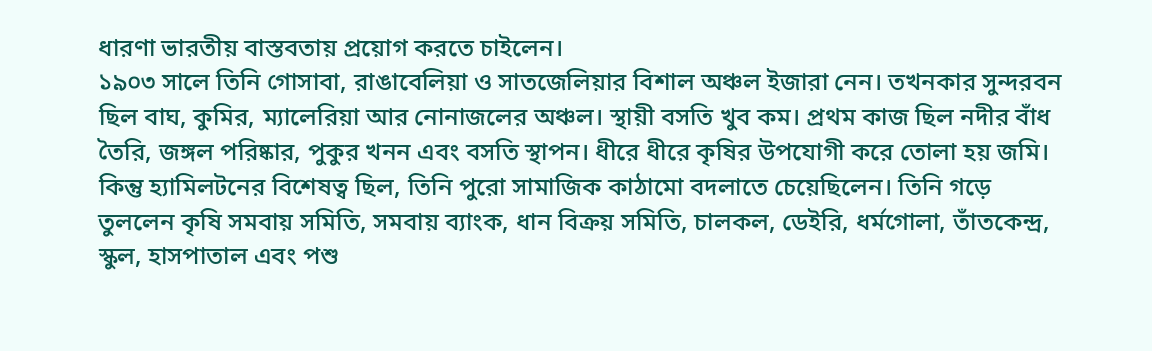ধারণা ভারতীয় বাস্তবতায় প্রয়োগ করতে চাইলেন।
১৯০৩ সালে তিনি গোসাবা, রাঙাবেলিয়া ও সাতজেলিয়ার বিশাল অঞ্চল ইজারা নেন। তখনকার সুন্দরবন ছিল বাঘ, কুমির, ম্যালেরিয়া আর নোনাজলের অঞ্চল। স্থায়ী বসতি খুব কম। প্রথম কাজ ছিল নদীর বাঁধ তৈরি, জঙ্গল পরিষ্কার, পুকুর খনন এবং বসতি স্থাপন। ধীরে ধীরে কৃষির উপযোগী করে তোলা হয় জমি।
কিন্তু হ্যামিলটনের বিশেষত্ব ছিল, তিনি পুরো সামাজিক কাঠামো বদলাতে চেয়েছিলেন। তিনি গড়ে তুললেন কৃষি সমবায় সমিতি, সমবায় ব্যাংক, ধান বিক্রয় সমিতি, চালকল, ডেইরি, ধর্মগোলা, তাঁতকেন্দ্র, স্কুল, হাসপাতাল এবং পশু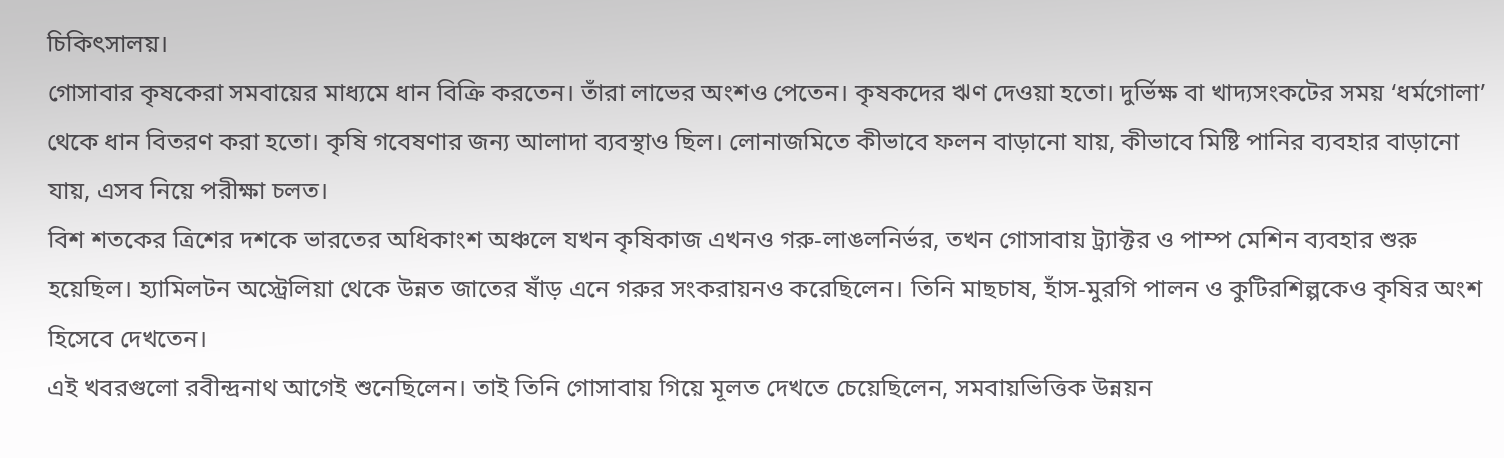চিকিৎসালয়।
গোসাবার কৃষকেরা সমবায়ের মাধ্যমে ধান বিক্রি করতেন। তাঁরা লাভের অংশও পেতেন। কৃষকদের ঋণ দেওয়া হতো। দুর্ভিক্ষ বা খাদ্যসংকটের সময় ‘ধর্মগোলা’ থেকে ধান বিতরণ করা হতো। কৃষি গবেষণার জন্য আলাদা ব্যবস্থাও ছিল। লোনাজমিতে কীভাবে ফলন বাড়ানো যায়, কীভাবে মিষ্টি পানির ব্যবহার বাড়ানো যায়, এসব নিয়ে পরীক্ষা চলত।
বিশ শতকের ত্রিশের দশকে ভারতের অধিকাংশ অঞ্চলে যখন কৃষিকাজ এখনও গরু-লাঙলনির্ভর, তখন গোসাবায় ট্র্যাক্টর ও পাম্প মেশিন ব্যবহার শুরু হয়েছিল। হ্যামিলটন অস্ট্রেলিয়া থেকে উন্নত জাতের ষাঁড় এনে গরুর সংকরায়নও করেছিলেন। তিনি মাছচাষ, হাঁস-মুরগি পালন ও কুটিরশিল্পকেও কৃষির অংশ হিসেবে দেখতেন।
এই খবরগুলো রবীন্দ্রনাথ আগেই শুনেছিলেন। তাই তিনি গোসাবায় গিয়ে মূলত দেখতে চেয়েছিলেন, সমবায়ভিত্তিক উন্নয়ন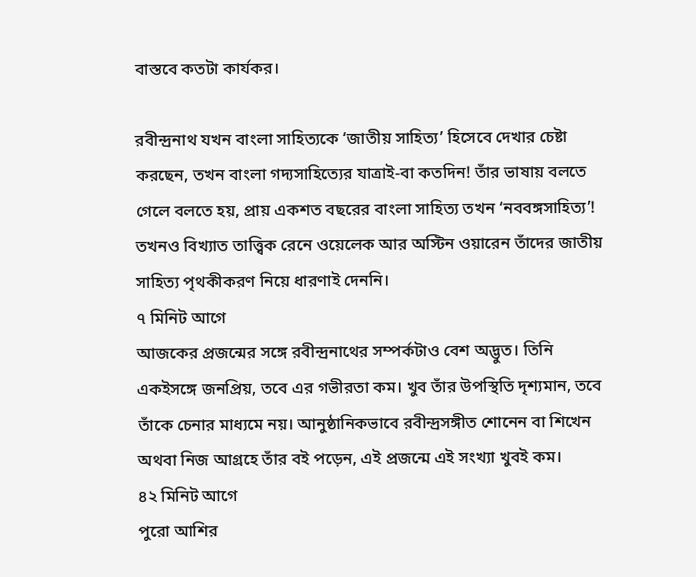বাস্তবে কতটা কার্যকর।

রবীন্দ্রনাথ যখন বাংলা সাহিত্যকে ‘জাতীয় সাহিত্য’ হিসেবে দেখার চেষ্টা করছেন, তখন বাংলা গদ্যসাহিত্যের যাত্রাই-বা কতদিন! তাঁর ভাষায় বলতে গেলে বলতে হয়, প্রায় একশত বছরের বাংলা সাহিত্য তখন ‘নববঙ্গসাহিত্য’! তখনও বিখ্যাত তাত্ত্বিক রেনে ওয়েলেক আর অস্টিন ওয়ারেন তাঁদের জাতীয় সাহিত্য পৃথকীকরণ নিয়ে ধারণাই দেননি।
৭ মিনিট আগে
আজকের প্রজন্মের সঙ্গে রবীন্দ্রনাথের সম্পর্কটাও বেশ অদ্ভুত। তিনি একইসঙ্গে জনপ্রিয়, তবে এর গভীরতা কম। খুব তাঁর উপস্থিতি দৃশ্যমান, তবে তাঁকে চেনার মাধ্যমে নয়। আনুষ্ঠানিকভাবে রবীন্দ্রসঙ্গীত শোনেন বা শিখেন অথবা নিজ আগ্রহে তাঁর বই পড়েন, এই প্রজন্মে এই সংখ্যা খুবই কম।
৪২ মিনিট আগে
পুরো আশির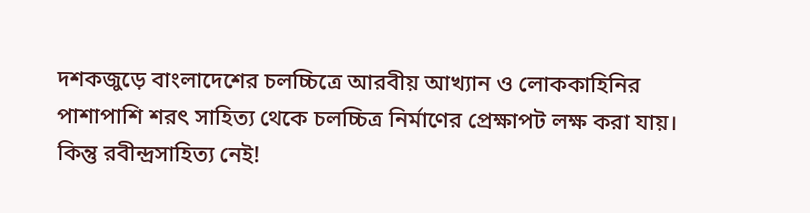দশকজুড়ে বাংলাদেশের চলচ্চিত্রে আরবীয় আখ্যান ও লোককাহিনির পাশাপাশি শরৎ সাহিত্য থেকে চলচ্চিত্র নির্মাণের প্রেক্ষাপট লক্ষ করা যায়। কিন্তু রবীন্দ্রসাহিত্য নেই!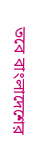তবে বাংলাদেশের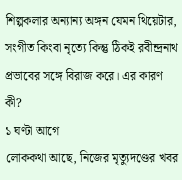শিল্পকলার অন্যান্য অঙ্গন যেমন থিয়েটার, সংগীত কিংবা নৃত্যে কিন্তু ঠিকই রবীন্দ্রনাথ প্রভাবের সঙ্গে বিরাজ করে। এর কারণ কী?
১ ঘণ্টা আগে
লোককথা আছে, নিজের মৃত্যুদণ্ডের খবর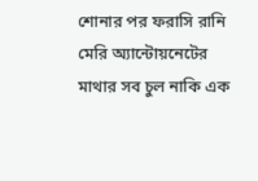শোনার পর ফরাসি রানি মেরি অ্যান্টোয়নেটের মাথার সব চুল নাকি এক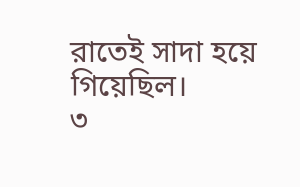রাতেই সাদা হয়ে গিয়েছিল।
৩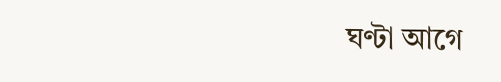ঘণ্টা আগে